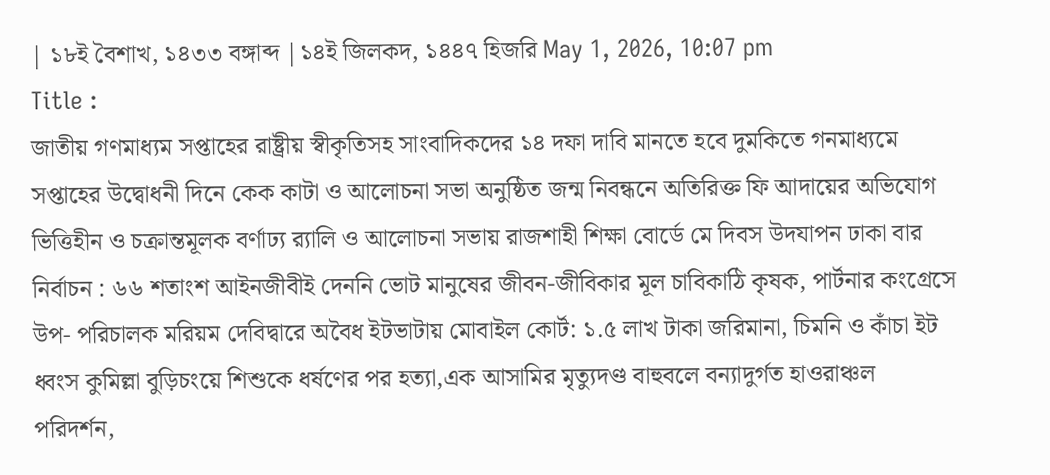| ১৮ই বৈশাখ, ১৪৩৩ বঙ্গাব্দ |১৪ই জিলকদ, ১৪৪৭ হিজরি May 1, 2026, 10:07 pm
Title :
জাতীয় গণমাধ্যম সপ্তাহের রাষ্ট্রীয় স্বীকৃতিসহ সাংবাদিকদের ১৪ দফা দাবি মানতে হবে দুমকিতে গনমাধ্যমে সপ্তাহের উদ্বোধনী দিনে কেক কাটা ও আলোচনা সভা অনুষ্ঠিত জন্ম নিবন্ধনে অতিরিক্ত ফি আদায়ের অভিযোগ ভিত্তিহীন ও চক্রান্তমূলক বর্ণাঢ্য র‍্যালি ও আলোচনা সভায় রাজশাহী শিক্ষা বোর্ডে মে দিবস উদযাপন ঢাকা বার নির্বাচন : ৬৬ শতাংশ আইনজীবীই দেননি ভোট মানুষের জীবন-জীবিকার মূল চাবিকাঠি কৃষক, পার্টনার কংগ্রেসে উপ- পরিচালক মরিয়ম দেবিদ্বারে অবৈধ ইটভাটায় মোবাইল কোর্ট: ১.৫ লাখ টাকা জরিমানা, চিমনি ও কাঁচা ইট ধ্বংস কুমিল্লা বুড়িচংয়ে শিশুকে ধর্ষণের পর হত্যা,এক আসামির মৃত্যুদণ্ড বাহুবলে বন্যাদুর্গত হাওরাঞ্চল পরিদর্শন,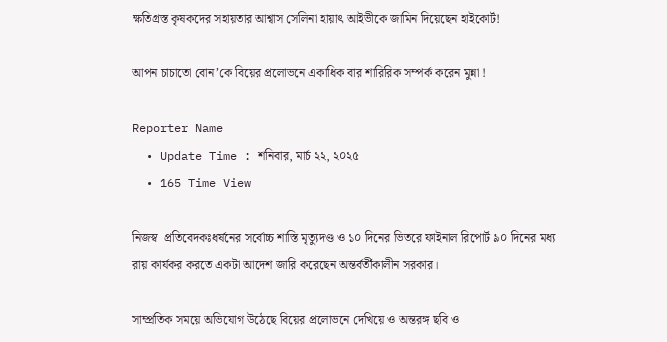ক্ষতিগ্রস্ত কৃষকদের সহায়তার আশ্বাস সেলিনা হায়াৎ আইভীকে জামিন দিয়েছেন হাইকোর্ট!

আপন চাচাতো বোন’কে বিয়ের প্রলোভনে একাধিক বার শারিরিক সম্পর্ক করেন মুন্না !

Reporter Name
  • Update Time : শনিবার, মার্চ ২২, ২০২৫
  • 165 Time View

নিজস্ব  প্রতিবেদকঃধর্ষনের সর্বোচ্চ শাস্তি মৃত্যুদণ্ড ও ১০ দিনের ভিতরে ফাইনাল রিপোর্ট ৯০ দিনের মধ্য রায় কার্যকর করতে একটা আদেশ জারি করেছেন অন্তর্বর্তীকালীন সরকার।

সাম্প্রতিক সময়ে অভিযোগ উঠেছে বিয়ের প্রলোভনে দেখিয়ে ও অন্তরঙ্গ ছবি ও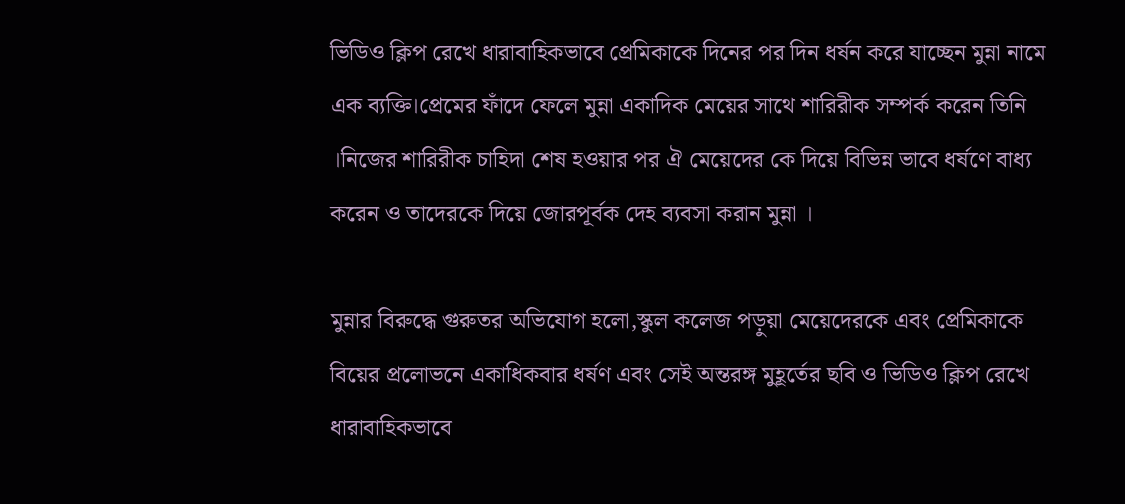ভিডিও ক্লিপ রেখে ধারাবাহিকভাবে প্রেমিকাকে দিনের পর দিন ধর্ষন করে যাচ্ছেন মুন্না নামে এক ব‍্যক্তি।প্রেমের ফাঁদে ফেলে মুন্না একাদিক মেয়ের সাথে শারিরীক সম্পর্ক করেন তিনি ।নিজের শারিরীক চাহিদা শেষ হওয়ার পর ঐ মেয়েদের কে দিয়ে বিভিন্ন ভাবে ধর্ষণে বাধ্য করেন ও তাদেরকে দিয়ে জোরপূর্বক দেহ ব্যবসা করান মুন্না ।

মুন্নার বিরুদ্ধে গুরুতর অভিযোগ হলো,স্কুল কলেজ পড়ুয়া মেয়েদেরকে এবং প্রেমিকাকে বিয়ের প্রলোভনে একাধিকবার ধর্ষণ এবং সেই অন্তরঙ্গ মুহূর্তের ছবি ও ভিডিও ক্লিপ রেখে ধারাবাহিকভাবে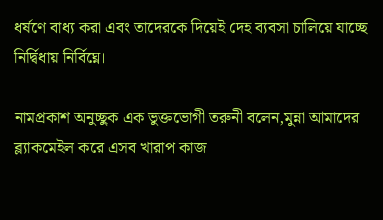ধর্ষণে বাধ্য করা এবং তাদেরকে দিয়েই দেহ ব্যবসা চালিয়ে যাচ্ছে নির্দ্বিধায় নির্বিঘ্নে।

নামপ্রকাশ অনুচ্ছুক এক ভুক্তভোগী তরুনী বলেন,মুন্না আমাদের ব্ল্যাকমেইল করে এসব খারাপ কাজ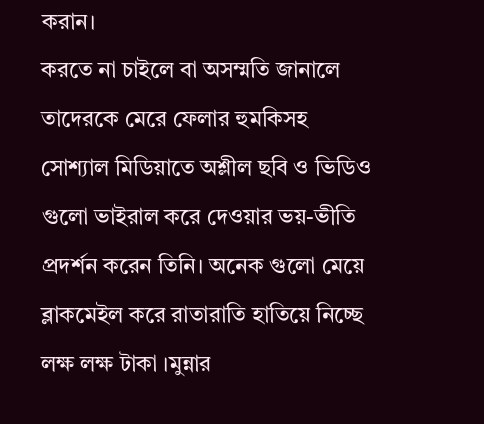করান।
করতে না চাইলে বা অসম্মতি জানালে‌ তাদেরকে মেরে ফেলার হুমকিসহ সোশ্যাল মিডিয়াতে অশ্লীল ছবি ও ভিডিও গুলো ভাইরাল করে দেওয়ার ভয়-ভীতি প্রদর্শন করেন তিনি। অনেক গুলো মেয়ে ব্লাকমেইল করে রাতারাতি হাতিয়ে নিচ্ছে লক্ষ লক্ষ টাকা ।মুন্নার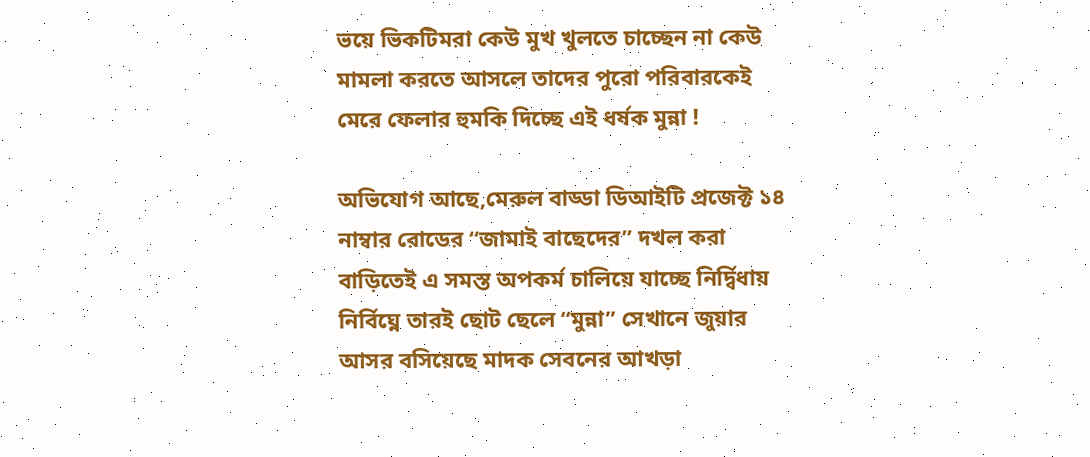ভয়ে ভিকটিমরা কেউ মুখ খুলতে চাচ্ছেন না কেউ মামলা করতে আসলে তাদের পুরো পরিবারকেই মেরে ফেলার হুমকি দিচ্ছে এই ধর্ষক মুন্না !

অভিযোগ আছে,মেরুল বাড্ডা ডিআইটি প্রজেক্ট ১৪ নাম্বার রোডের “জামাই বাছেদের” দখল করা বাড়িতেই এ সমস্ত অপকর্ম চালিয়ে যাচ্ছে নির্দ্বিধায় নির্বিঘ্নে তারই ছোট ছেলে “মুন্না” সেখানে জুয়ার আসর বসিয়েছে মাদক সেবনের আখড়া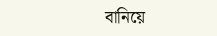বানিয়ে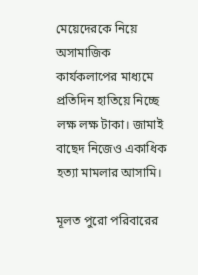মেয়েদেরকে নিয়ে অসামাজিক কার্যকলাপের মাধ্যমে প্রতিদিন হাতিয়ে নিচ্ছে লক্ষ লক্ষ টাকা। জামাই বাছেদ নিজেও একাধিক হত্যা মামলার আসামি।

মূলত পুরো পরিবারের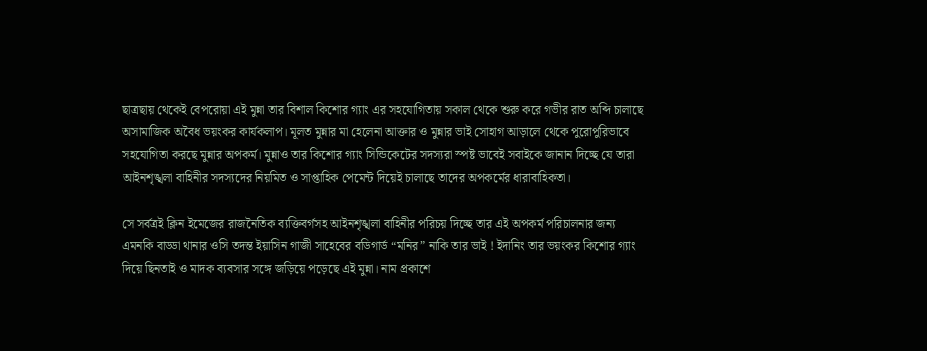ছাত্রছায় থেকেই বেপরোয়া এই মুন্না তার বিশাল কিশোর গ্যাং এর সহযোগিতায় সকাল থেকে শুরু করে গভীর রাত অব্দি চালাছে অসামাজিক অবৈধ ভয়ংকর কার্যকলাপ। মূলত মুন্নার মা হেলেনা আক্তার ও মুন্নার ভাই সোহাগ আড়ালে থেকে পুরোপুরিভাবে সহযোগিতা করছে মুন্নার অপকর্ম। মুন্নাও তার কিশোর গ্যাং সিন্ডিকেটের সদস্যরা স্পষ্ট ভাবেই সবাইকে জানান দিচ্ছে যে তারা আইনশৃঙ্খলা বাহিনীর সদস্যদের নিয়মিত ও সাপ্তাহিক পেমেন্ট দিয়েই চালাছে তাদের অপকর্মের ধারাবাহিকতা।

সে সর্বত্রই ক্লিন ইমেজের রাজনৈতিক ব্যক্তিবর্গসহ আইনশৃঙ্খলা বাহিনীর পরিচয় দিচ্ছে তার এই অপকর্ম পরিচালনার জন্য এমনকি বাড্ডা থানার ওসি তদন্ত ইয়াসিন গাজী সাহেবের বডিগার্ড “মনির” নাকি তার ভাই ! ইদানিং তার ভয়ংকর কিশোর গ্যাং দিয়ে ছিনতাই ও মাদক ব্যবসার সঙ্গে জড়িয়ে পড়েছে এই মুন্না। নাম প্রকাশে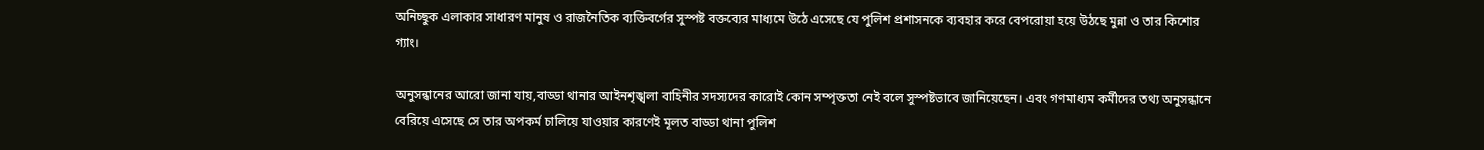অনিচ্ছুক এলাকার সাধারণ মানুষ ও রাজনৈতিক ব্যক্তিবর্গের সুস্পষ্ট বক্তব্যের মাধ্যমে উঠে এসেছে যে পুলিশ প্রশাসনকে ব্যবহার করে বেপরোয়া হয়ে উঠছে মুন্না ও তার কিশোর গ্যাং।

অনুসন্ধানের আরো জানা যায়,বাড্ডা থানার আইনশৃঙ্খলা বাহিনীর সদস্যদের কারোই কোন সম্পৃক্ততা নেই বলে সুস্পষ্টভাবে জানিয়েছেন। এবং গণমাধ্যম কর্মীদের তথ্য অনুসন্ধানে বেরিয়ে এসেছে সে তার অপকর্ম চালিয়ে যাওয়ার কারণেই মূলত বাড্ডা থানা পুলিশ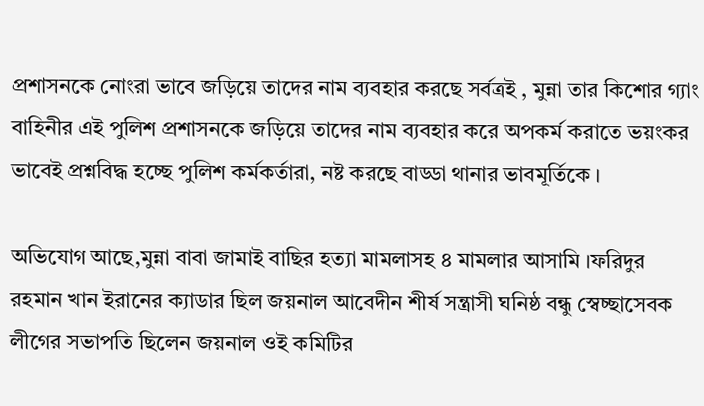প্রশাসনকে নোংরা ভাবে জড়িয়ে তাদের নাম ব্যবহার করছে সর্বত্রই , মুন্না তার কিশোর গ্যাং বাহিনীর এই পুলিশ প্রশাসনকে জড়িয়ে তাদের নাম ব্যবহার করে অপকর্ম করাতে ভয়ংকর ভাবেই প্রশ্নবিদ্ধ হচ্ছে পুলিশ কর্মকর্তারা, নষ্ট করছে বাড্ডা থানার ভাবমূর্তিকে ।

অভিযোগ আছে,মুন্না বাবা জামাই বাছির হত্যা মামলাসহ ৪ মামলার আসামি ।ফরিদুর রহমান খান ইরানের ক্যাডার ছিল জয়নাল আবেদীন শীর্ষ সন্ত্রাসী ঘনিষ্ঠ বন্ধু স্বেচ্ছাসেবক লীগের সভাপতি ছিলেন জয়নাল ওই কমিটির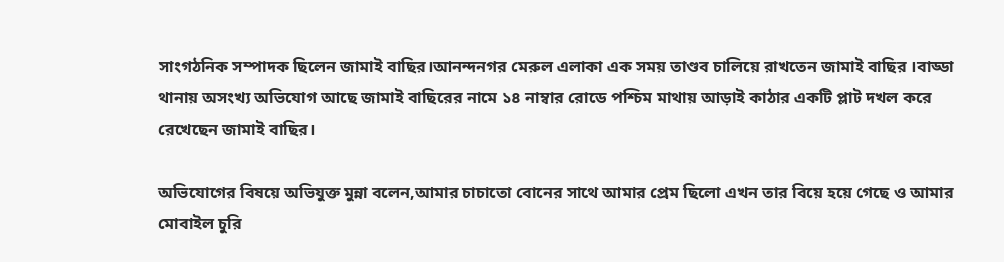সাংগঠনিক সম্পাদক ছিলেন জামাই বাছির।আনন্দনগর মেরুল এলাকা এক সময় তাণ্ডব চালিয়ে রাখতেন জামাই বাছির ।বাড্ডা থানায় অসংখ্য অভিযোগ আছে জামাই বাছিরের নামে ১৪ নাম্বার রোডে পশ্চিম মাথায় আড়াই কাঠার একটি প্লাট দখল করে রেখেছেন জামাই বাছির।

অভিযোগের বিষয়ে অভিযুক্ত মুন্না বলেন,আমার চাচাতো বোনের সাথে আমার প্রেম ছিলো এখন তার বিয়ে হয়ে গেছে ও আমার মোবাইল চুরি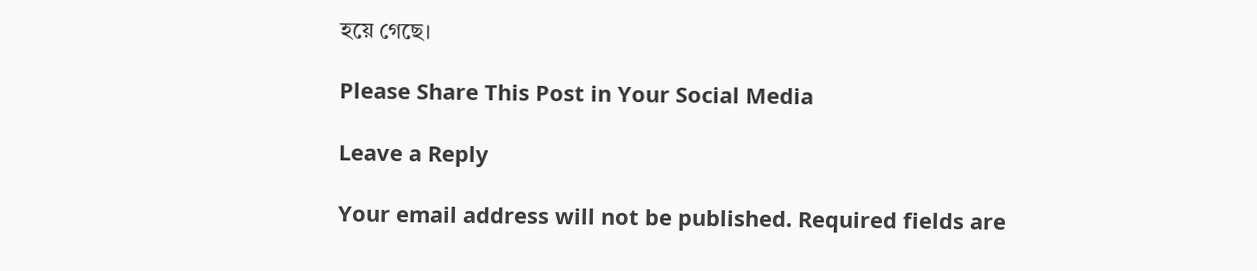হয়ে গেছে।

Please Share This Post in Your Social Media

Leave a Reply

Your email address will not be published. Required fields are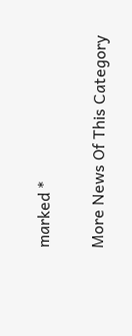marked *

More News Of This Category